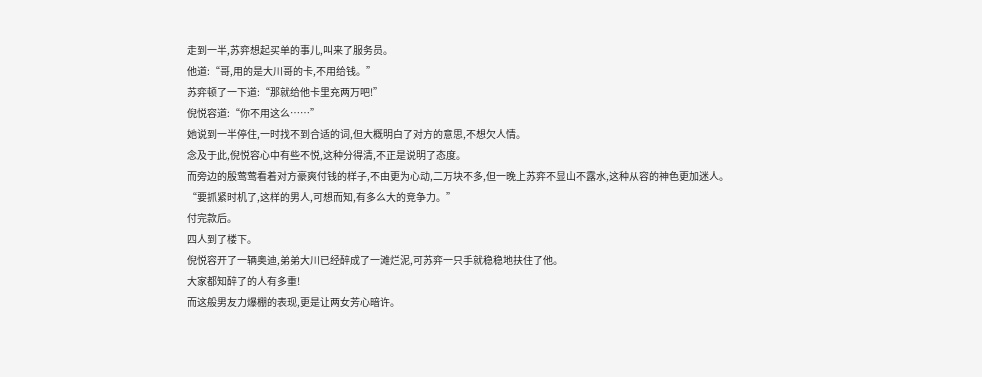走到一半,苏弈想起买单的事儿,叫来了服务员。
他道:“哥,用的是大川哥的卡,不用给钱。”
苏弈顿了一下道:“那就给他卡里充两万吧!”
倪悦容道:“你不用这么……”
她说到一半停住,一时找不到合适的词,但大概明白了对方的意思,不想欠人情。
念及于此,倪悦容心中有些不悦,这种分得清,不正是说明了态度。
而旁边的殷莺莺看着对方豪爽付钱的样子,不由更为心动,二万块不多,但一晚上苏弈不显山不露水,这种从容的神色更加迷人。
“要抓紧时机了,这样的男人,可想而知,有多么大的竞争力。”
付完款后。
四人到了楼下。
倪悦容开了一辆奥迪,弟弟大川已经醉成了一滩烂泥,可苏弈一只手就稳稳地扶住了他。
大家都知醉了的人有多重!
而这般男友力爆棚的表现,更是让两女芳心暗许。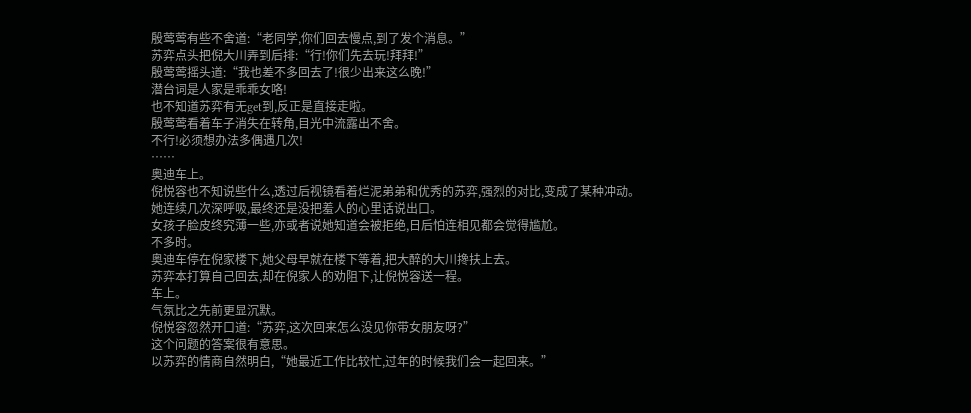殷莺莺有些不舍道:“老同学,你们回去慢点,到了发个消息。”
苏弈点头把倪大川弄到后排:“行!你们先去玩!拜拜!”
殷莺莺摇头道:“我也差不多回去了!很少出来这么晚!”
潜台词是人家是乖乖女咯!
也不知道苏弈有无get到,反正是直接走啦。
殷莺莺看着车子消失在转角,目光中流露出不舍。
不行!必须想办法多偶遇几次!
……
奥迪车上。
倪悦容也不知说些什么,透过后视镜看着烂泥弟弟和优秀的苏弈,强烈的对比,变成了某种冲动。
她连续几次深呼吸,最终还是没把羞人的心里话说出口。
女孩子脸皮终究薄一些,亦或者说她知道会被拒绝,日后怕连相见都会觉得尴尬。
不多时。
奥迪车停在倪家楼下,她父母早就在楼下等着,把大醉的大川搀扶上去。
苏弈本打算自己回去,却在倪家人的劝阻下,让倪悦容送一程。
车上。
气氛比之先前更显沉默。
倪悦容忽然开口道:“苏弈,这次回来怎么没见你带女朋友呀?”
这个问题的答案很有意思。
以苏弈的情商自然明白,“她最近工作比较忙,过年的时候我们会一起回来。”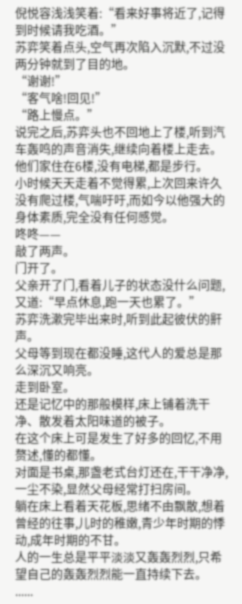倪悦容浅浅笑着:“看来好事将近了,记得到时候请我吃酒。”
苏弈笑着点头,空气再次陷入沉默,不过没两分钟就到了目的地。
“谢谢!”
“客气啥!回见!”
“路上慢点。”
说完之后,苏弈头也不回地上了楼,听到汽车轰鸣的声音消失,继续向着楼上走去。
他们家住在6楼,没有电梯,都是步行。
小时候天天走着不觉得累,上次回来许久没有爬过楼,气喘吁吁,而如今以他强大的身体素质,完全没有任何感觉。
咚咚——
敲了两声。
门开了。
父亲开了门,看着儿子的状态没什么问题,又道:“早点休息,跑一天也累了。”
苏弈洗漱完毕出来时,听到此起彼伏的鼾声。
父母等到现在都没睡,这代人的爱总是那么深沉又响亮。
走到卧室。
还是记忆中的那般模样,床上铺着洗干净、散发着太阳味道的被子。
在这个床上可是发生了好多的回忆,不用赘述,懂的都懂。
对面是书桌,那盏老式台灯还在,干干净净,一尘不染,显然父母经常打扫房间。
躺在床上看着天花板,思绪不由飘散,想着曾经的往事,儿时的稚嫩,青少年时期的悸动,成年时期的不甘。
人的一生总是平平淡淡又轰轰烈烈,只希望自己的轰轰烈烈能一直持续下去。
......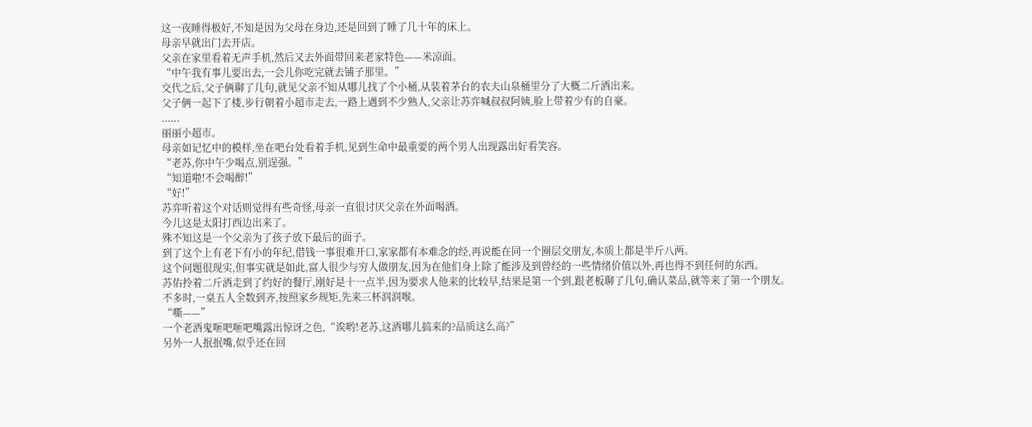这一夜睡得极好,不知是因为父母在身边,还是回到了睡了几十年的床上。
母亲早就出门去开店。
父亲在家里看着无声手机,然后又去外面带回来老家特色——米凉面。
“中午我有事儿要出去,一会儿你吃完就去铺子那里。”
交代之后,父子俩聊了几句,就见父亲不知从哪儿找了个小桶,从装着茅台的农夫山泉桶里分了大概二斤酒出来。
父子俩一起下了楼,步行朝着小超市走去,一路上遇到不少熟人,父亲让苏弈喊叔叔阿姨,脸上带着少有的自豪。
......
丽丽小超市。
母亲如记忆中的模样,坐在吧台处看着手机,见到生命中最重要的两个男人出现露出好看笑容。
“老苏,你中午少喝点,别逞强。”
“知道啦!不会喝醉!”
“好!”
苏弈听着这个对话则觉得有些奇怪,母亲一直很讨厌父亲在外面喝酒。
今儿这是太阳打西边出来了。
殊不知这是一个父亲为了孩子放下最后的面子。
到了这个上有老下有小的年纪,借钱一事很难开口,家家都有本难念的经,再说能在同一个圈层交朋友,本质上都是半斤八两。
这个问题很现实,但事实就是如此,富人很少与穷人做朋友,因为在他们身上除了能涉及到曾经的一些情绪价值以外,再也得不到任何的东西。
苏佑拎着二斤酒走到了约好的餐厅,刚好是十一点半,因为要求人他来的比较早,结果是第一个到,跟老板聊了几句,确认菜品,就等来了第一个朋友。
不多时,一桌五人全数到齐,按照家乡规矩,先来三杯润润喉。
“嘶——”
一个老酒鬼咂吧咂吧嘴露出惊讶之色,“诶哟!老苏,这酒哪儿搞来的?品质这么高?”
另外一人抿抿嘴,似乎还在回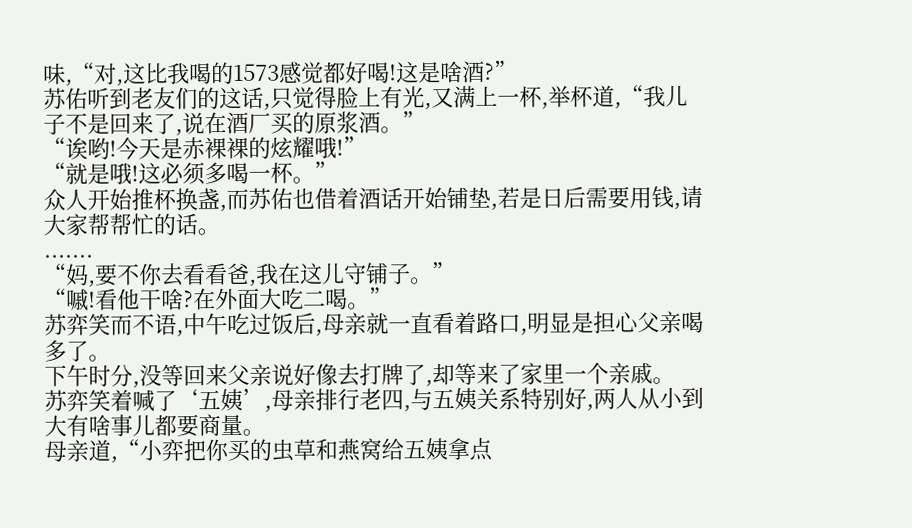味,“对,这比我喝的1573感觉都好喝!这是啥酒?”
苏佑听到老友们的这话,只觉得脸上有光,又满上一杯,举杯道,“我儿子不是回来了,说在酒厂买的原浆酒。”
“诶哟!今天是赤裸裸的炫耀哦!”
“就是哦!这必须多喝一杯。”
众人开始推杯换盏,而苏佑也借着酒话开始铺垫,若是日后需要用钱,请大家帮帮忙的话。
.......
“妈,要不你去看看爸,我在这儿守铺子。”
“嘁!看他干啥?在外面大吃二喝。”
苏弈笑而不语,中午吃过饭后,母亲就一直看着路口,明显是担心父亲喝多了。
下午时分,没等回来父亲说好像去打牌了,却等来了家里一个亲戚。
苏弈笑着喊了‘五姨’,母亲排行老四,与五姨关系特别好,两人从小到大有啥事儿都要商量。
母亲道,“小弈把你买的虫草和燕窝给五姨拿点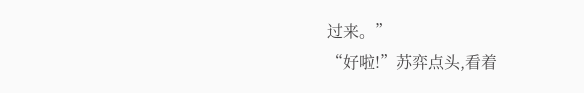过来。”
“好啦!”苏弈点头,看着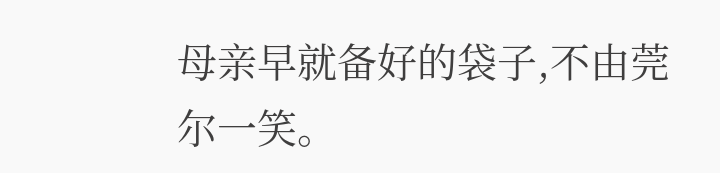母亲早就备好的袋子,不由莞尔一笑。